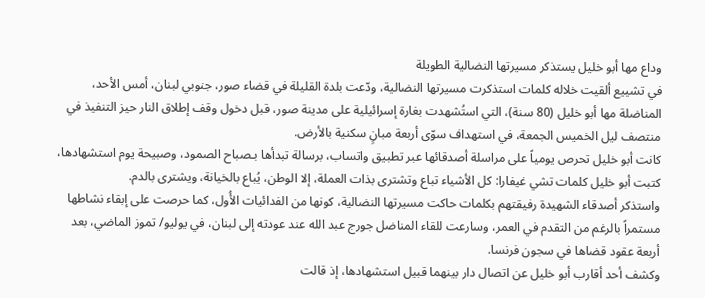وداع مها أبو خليل يستذكر مسيرتها النضالية الطويلة
في تشييع ألقيت خلاله كلمات استذكرت مسيرتها النضالية، ودّعت بلدة القليلة في قضاء صور، جنوبي لبنان، أمس الأحد، المناضلة مها أبو خليل (80 سنة)، التي استُشهدت بغارة إسرائيلية على مدينة صور، قبل دخول وقف إطلاق النار حيز التنفيذ في منتصف ليل الخميس الجمعة، في استهداف سوّى أربعة مبانٍ سكنية بالأرض.
كانت أبو خليل تحرص يومياً على مراسلة أصدقائها عبر تطبيق واتساب، برسالة تبدأها بـصباح الصمود، وصبيحة يوم استشهادها، كتبت أبو خليل كلمات تشي غيفارا: كل الأشياء تباع وتشترى بذات العملة، إلا الوطن، يُباع بالخيانة، ويشترى بالدم.
واستذكر أصدقاء الشهيدة رفيقتهم بكلمات حاكت مسيرتها النضالية، كونها من الفدائيات الأُول، كما حرصت على إبقاء نشاطها مستمراً بالرغم من التقدم في العمر، وسارعت للقاء المناضل جورج عبد الله عند عودته إلى لبنان، في يوليو/ تموز الماضي، بعد أربعة عقود قضاها في سجون فرنسا.
وكشف أحد أقارب أبو خليل عن اتصال دار بينهما قبيل استشهادها، إذ قالت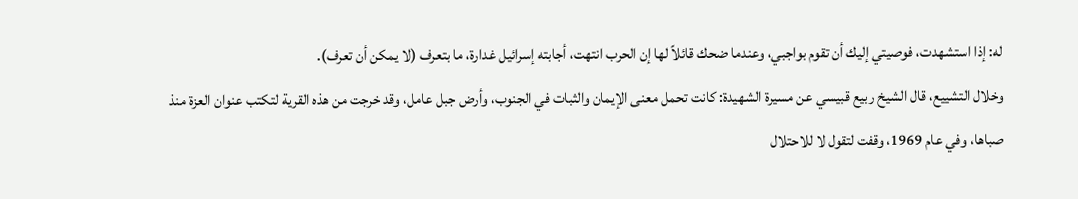له: إذا استشهدت، فوصيتي إليك أن تقوم بواجبي، وعندما ضحك قائلاً لها إن الحرب انتهت، أجابته إسرائيل غدارة، ما بتعرف (لا يمكن أن تعرف).
وخلال التشييع، قال الشيخ ربيع قبيسي عن مسيرة الشهيدة: كانت تحمل معنى الإيمان والثبات في الجنوب، وأرض جبل عامل، وقد خرجت من هذه القرية لتكتب عنوان العزة منذ صباها، وفي عام 1969، وقفت لتقول لا للاحتلال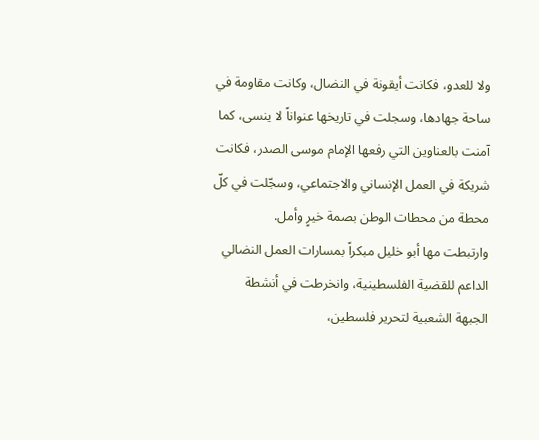ولا للعدو، فكانت أيقونة في النضال، وكانت مقاومة في ساحة جهادها، وسجلت في تاريخها عنواناً لا ينسى، كما آمنت بالعناوين التي رفعها الإمام موسى الصدر، فكانت شريكة في العمل الإنساني والاجتماعي، وسجّلت في كلّ محطة من محطات الوطن بصمة خيرٍ وأمل.
وارتبطت مها أبو خليل مبكراً بمسارات العمل النضالي الداعم للقضية الفلسطينية، وانخرطت في أنشطة الجبهة الشعبية لتحرير فلسطين،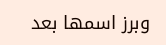وبرز اسمها بعد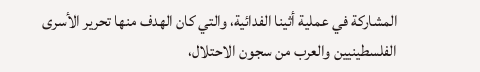المشاركة في عملية أثينا الفدائية، والتي كان الهدف منها تحرير الأسرى الفلسطينيين والعرب من سجون الاحتلال،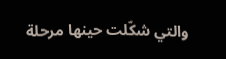والتي شكّلت حينها مرحلة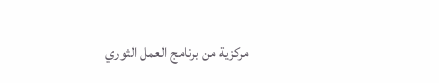مركزية من برنامج العمل الثوري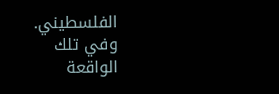الفلسطيني.
وفي تلك الواقعة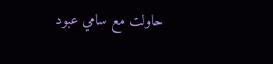حاولت مع سامي عبود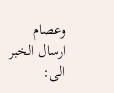وعصام
ارسال الخبر الى: